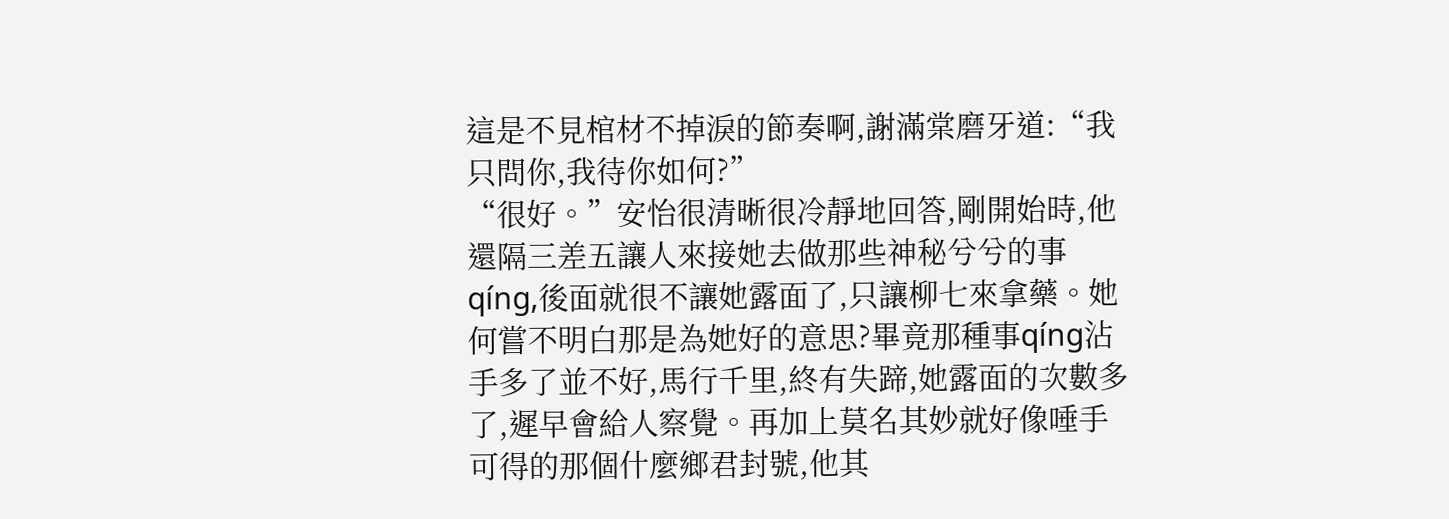這是不見棺材不掉淚的節奏啊,謝滿棠磨牙道:“我只問你,我待你如何?”
“很好。”安怡很清晰很冷靜地回答,剛開始時,他還隔三差五讓人來接她去做那些神秘兮兮的事qíng,後面就很不讓她露面了,只讓柳七來拿藥。她何嘗不明白那是為她好的意思?畢竟那種事qíng沾手多了並不好,馬行千里,終有失蹄,她露面的次數多了,遲早會給人察覺。再加上莫名其妙就好像唾手可得的那個什麼鄉君封號,他其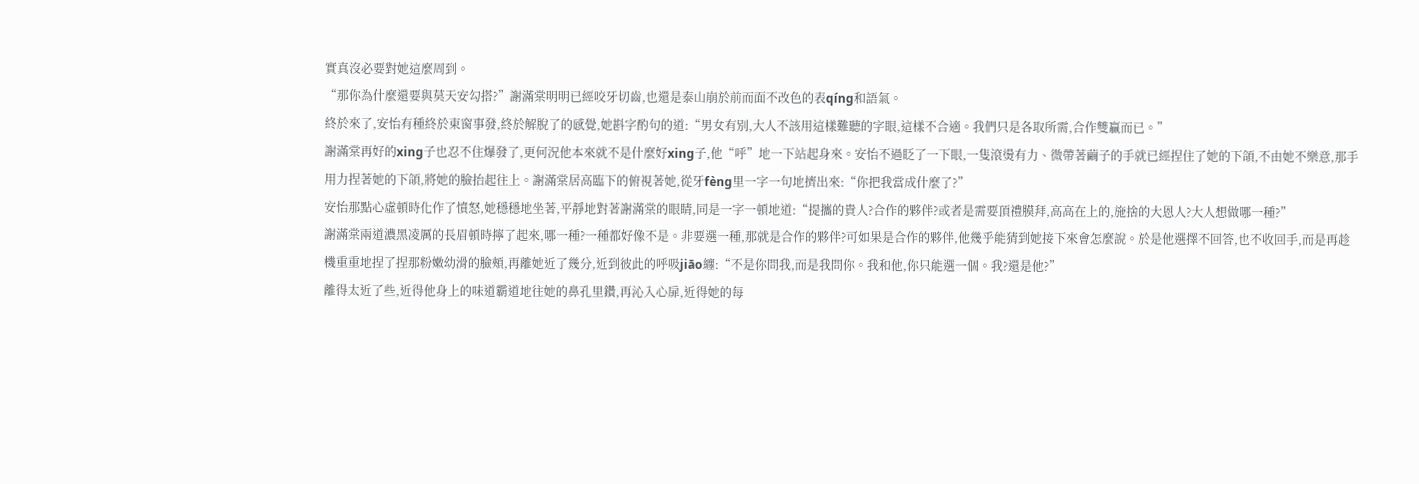實真沒必要對她這麼周到。
“那你為什麼還要與莫天安勾搭?”謝滿棠明明已經咬牙切齒,也還是泰山崩於前而面不改色的表qíng和語氣。
終於來了,安怡有種終於東窗事發,終於解脫了的感覺,她斟字酌句的道:“男女有別,大人不該用這樣難聽的字眼,這樣不合適。我們只是各取所需,合作雙贏而已。”
謝滿棠再好的xing子也忍不住爆發了,更何況他本來就不是什麼好xing子,他“呼”地一下站起身來。安怡不過眨了一下眼,一隻滾燙有力、微帶著繭子的手就已經捏住了她的下頜,不由她不樂意,那手用力捏著她的下頜,將她的臉抬起往上。謝滿棠居高臨下的俯視著她,從牙fèng里一字一句地擠出來:“你把我當成什麼了?”
安怡那點心虛頓時化作了憤怒,她穩穩地坐著,平靜地對著謝滿棠的眼睛,同是一字一頓地道:“提攜的貴人?合作的夥伴?或者是需要頂禮膜拜,高高在上的,施捨的大恩人?大人想做哪一種?”
謝滿棠兩道濃黑凌厲的長眉頓時擰了起來,哪一種?一種都好像不是。非要選一種,那就是合作的夥伴?可如果是合作的夥伴,他幾乎能猜到她接下來會怎麼說。於是他選擇不回答,也不收回手,而是再趁機重重地捏了捏那粉嫩幼滑的臉頰,再離她近了幾分,近到彼此的呼吸jiāo纏:“不是你問我,而是我問你。我和他,你只能選一個。我?還是他?”
離得太近了些,近得他身上的味道霸道地往她的鼻孔里鑽,再沁入心扉,近得她的每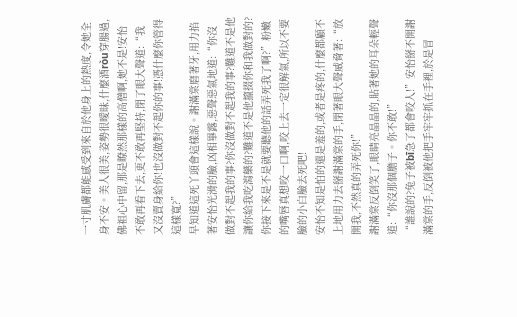一寸肌膚都能感受到來自於他身上的熱度,令她全身不安。美人很美,姿勢很曖昧,什麼酒ròu穿腸過,佛祖心中留,那是瞭然那樣的高僧啊,她不是!安怡不敢再看下去,更不敢再堅持,閉了眼大聲道:“我又沒賣身給你!也沒做對不起你的事!憑什麼你管得這樣寬?”
早知道這死丫頭會這樣說。謝滿棠磨著牙,用力掐著安怡光滑的臉,凶相畢露,惡聲惡氣地道:“你沒做對不起我的事?你沒做對不起我的事?難道不是他讓你給我吃瀉藥的?難道不是他攛掇你和我做對的?你接下來是不是就要聽他的話弄死我了啊?”粉嫩的嘴唇真想咬一口啊,咬上去一定很解氣,所以不要臉的小白臉去死吧!
安怡不知是怕的還是羞的,或者是疼的,什麼都顧不上地用力去掰謝滿棠的手,閉著眼大聲威脅著:“放開我,不然真的弄死你!”
謝滿棠反倒笑了,眼睛亮晶晶的,貼著她的耳朵輕聲道:“你沒那個膽子。你不敢!”
“誰說的?兔子被bī急了都會咬人!”安怡掰不開謝滿棠的手,反倒被他把手牢牢抓在手裡,於是冒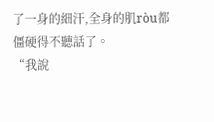了一身的細汗,全身的肌ròu都僵硬得不聽話了。
“我說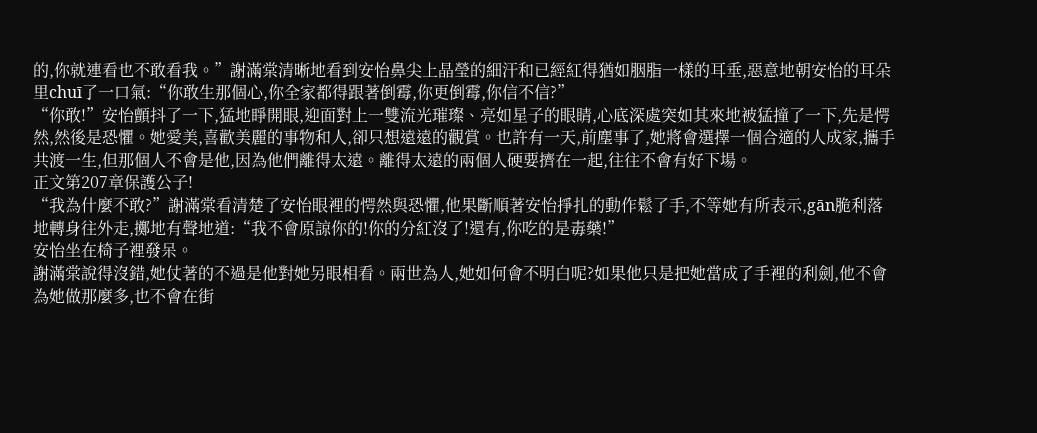的,你就連看也不敢看我。”謝滿棠清晰地看到安怡鼻尖上晶瑩的細汗和已經紅得猶如胭脂一樣的耳垂,惡意地朝安怡的耳朵里chuī了一口氣:“你敢生那個心,你全家都得跟著倒霉,你更倒霉,你信不信?”
“你敢!”安怡顫抖了一下,猛地睜開眼,迎面對上一雙流光璀璨、亮如星子的眼睛,心底深處突如其來地被猛撞了一下,先是愕然,然後是恐懼。她愛美,喜歡美麗的事物和人,卻只想遠遠的觀賞。也許有一天,前塵事了,她將會選擇一個合適的人成家,攜手共渡一生,但那個人不會是他,因為他們離得太遠。離得太遠的兩個人硬要擠在一起,往往不會有好下場。
正文第207章保護公子!
“我為什麼不敢?”謝滿棠看清楚了安怡眼裡的愕然與恐懼,他果斷順著安怡掙扎的動作鬆了手,不等她有所表示,gān脆利落地轉身往外走,擲地有聲地道:“我不會原諒你的!你的分紅沒了!還有,你吃的是毒藥!”
安怡坐在椅子裡發呆。
謝滿棠說得沒錯,她仗著的不過是他對她另眼相看。兩世為人,她如何會不明白呢?如果他只是把她當成了手裡的利劍,他不會為她做那麼多,也不會在街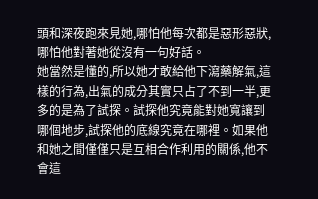頭和深夜跑來見她,哪怕他每次都是惡形惡狀,哪怕他對著她從沒有一句好話。
她當然是懂的,所以她才敢給他下瀉藥解氣,這樣的行為,出氣的成分其實只占了不到一半,更多的是為了試探。試探他究竟能對她寬讓到哪個地步,試探他的底線究竟在哪裡。如果他和她之間僅僅只是互相合作利用的關係,他不會這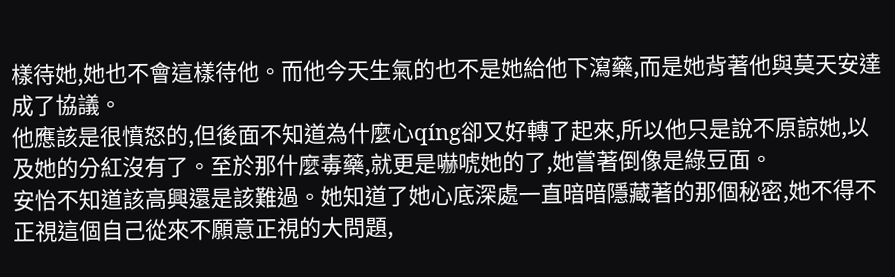樣待她,她也不會這樣待他。而他今天生氣的也不是她給他下瀉藥,而是她背著他與莫天安達成了協議。
他應該是很憤怒的,但後面不知道為什麼心qíng卻又好轉了起來,所以他只是說不原諒她,以及她的分紅沒有了。至於那什麼毒藥,就更是嚇唬她的了,她嘗著倒像是綠豆面。
安怡不知道該高興還是該難過。她知道了她心底深處一直暗暗隱藏著的那個秘密,她不得不正視這個自己從來不願意正視的大問題,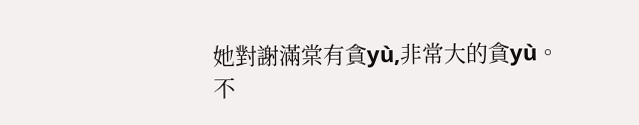她對謝滿棠有貪yù,非常大的貪yù。
不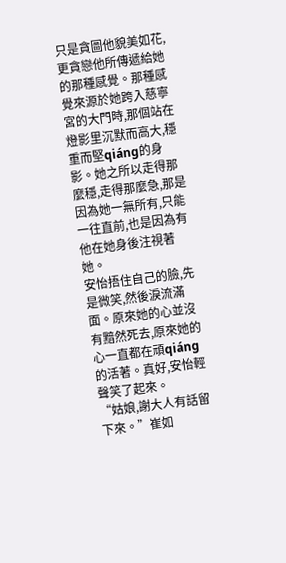只是貪圖他貌美如花,更貪戀他所傳遞給她的那種感覺。那種感覺來源於她跨入慈寧宮的大門時,那個站在燈影里沉默而高大,穩重而堅qiáng的身影。她之所以走得那麼穩,走得那麼急,那是因為她一無所有,只能一往直前,也是因為有他在她身後注視著她。
安怡捂住自己的臉,先是微笑,然後淚流滿面。原來她的心並沒有黯然死去,原來她的心一直都在頑qiáng的活著。真好,安怡輕聲笑了起來。
“姑娘,謝大人有話留下來。”崔如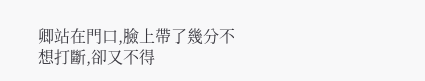卿站在門口,臉上帶了幾分不想打斷,卻又不得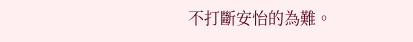不打斷安怡的為難。